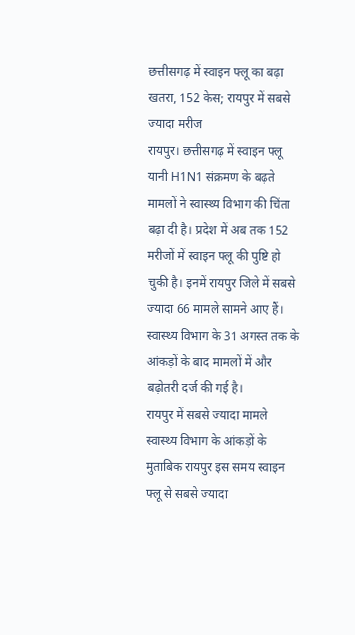छत्तीसगढ़ में स्वाइन फ्लू का बढ़ा खतरा, 152 केस; रायपुर में सबसे ज्यादा मरीज
रायपुर। छत्तीसगढ़ में स्वाइन फ्लू यानी H1N1 संक्रमण के बढ़ते मामलों ने स्वास्थ्य विभाग की चिंता बढ़ा दी है। प्रदेश में अब तक 152 मरीजों में स्वाइन फ्लू की पुष्टि हो चुकी है। इनमें रायपुर जिले में सबसे ज्यादा 66 मामले सामने आए हैं। स्वास्थ्य विभाग के 31 अगस्त तक के आंकड़ों के बाद मामलों में और बढ़ोतरी दर्ज की गई है।
रायपुर में सबसे ज्यादा मामले
स्वास्थ्य विभाग के आंकड़ों के मुताबिक रायपुर इस समय स्वाइन फ्लू से सबसे ज्यादा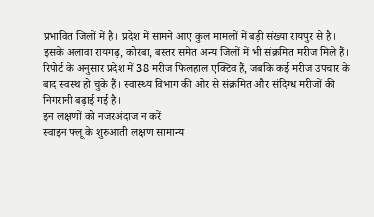प्रभावित जिलों में है। प्रदेश में सामने आए कुल मामलों में बड़ी संख्या रायपुर से है। इसके अलावा रायगढ़, कोरबा, बस्तर समेत अन्य जिलों में भी संक्रमित मरीज मिले हैं।
रिपोर्ट के अनुसार प्रदेश में 38 मरीज फिलहाल एक्टिव हैं, जबकि कई मरीज उपचार के बाद स्वस्थ हो चुके हैं। स्वास्थ्य विभाग की ओर से संक्रमित और संदिग्ध मरीजों की निगरानी बढ़ाई गई है।
इन लक्षणों को नजरअंदाज न करें
स्वाइन फ्लू के शुरुआती लक्षण सामान्य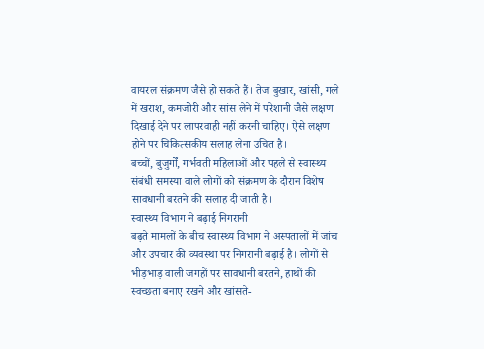वायरल संक्रमण जैसे हो सकते हैं। तेज बुखार, खांसी, गले में खराश, कमजोरी और सांस लेने में परेशानी जैसे लक्षण दिखाई देने पर लापरवाही नहीं करनी चाहिए। ऐसे लक्षण होने पर चिकित्सकीय सलाह लेना उचित है।
बच्चों, बुजुर्गों, गर्भवती महिलाओं और पहले से स्वास्थ्य संबंधी समस्या वाले लोगों को संक्रमण के दौरान विशेष सावधानी बरतने की सलाह दी जाती है।
स्वास्थ्य विभाग ने बढ़ाई निगरानी
बढ़ते मामलों के बीच स्वास्थ्य विभाग ने अस्पतालों में जांच और उपचार की व्यवस्था पर निगरानी बढ़ाई है। लोगों से भीड़भाड़ वाली जगहों पर सावधानी बरतने, हाथों की स्वच्छता बनाए रखने और खांसते-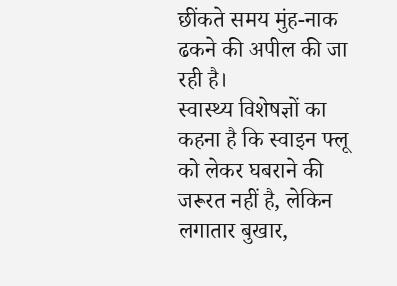छींकते समय मुंह-नाक ढकने की अपील की जा रही है।
स्वास्थ्य विशेषज्ञों का कहना है कि स्वाइन फ्लू को लेकर घबराने की जरूरत नहीं है, लेकिन लगातार बुखार,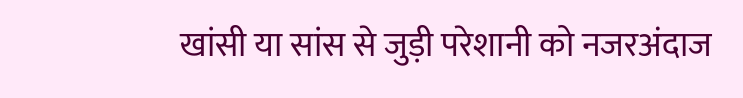खांसी या सांस से जुड़ी परेशानी को नजरअंदाज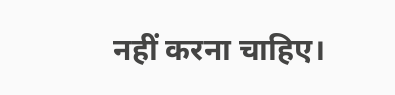नहीं करना चाहिए।